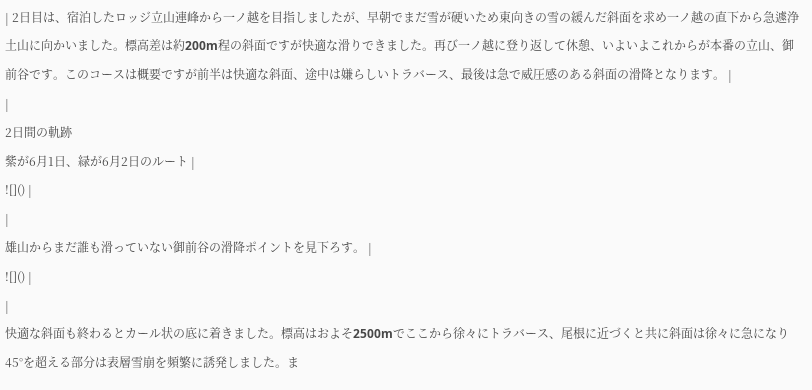| 2日目は、宿泊したロッジ立山連峰から一ノ越を目指しましたが、早朝でまだ雪が硬いため東向きの雪の緩んだ斜面を求め一ノ越の直下から急遽浄土山に向かいました。標高差は約200m程の斜面ですが快適な滑りできました。再び一ノ越に登り返して休憩、いよいよこれからが本番の立山、御前谷です。このコースは概要ですが前半は快適な斜面、途中は嫌らしいトラバース、最後は急で威圧感のある斜面の滑降となります。 |
|
2日間の軌跡
紫が6月1日、緑が6月2日のルート |
![]() |
|
雄山からまだ誰も滑っていない御前谷の滑降ポイントを見下ろす。 |
![]() |
|
快適な斜面も終わるとカール状の底に着きました。標高はおよそ2500mでここから徐々にトラバース、尾根に近づくと共に斜面は徐々に急になり45°を超える部分は表層雪崩を頻繁に誘発しました。ま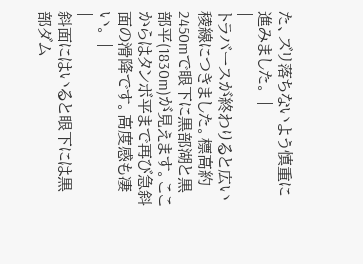た、ズリ落ちないよう慎重に進みました。 |
|
トラバースが終わりると広い稜線につきました。標高約2450mで眼下に黒部湖と黒部平(1830m)が見えます。ここからはタンボ平まで再び急斜面の滑降です。高度感も凄い。 |
|
斜面にはいると眼下には黒部ダム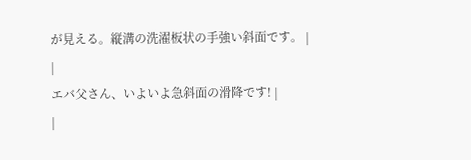が見える。縦溝の洗濯板状の手強い斜面です。 |
|
エバ父さん、いよいよ急斜面の滑降です! |
|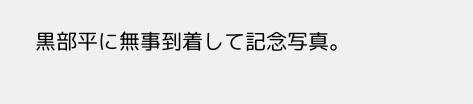黒部平に無事到着して記念写真。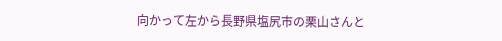向かって左から長野県塩尻市の栗山さんと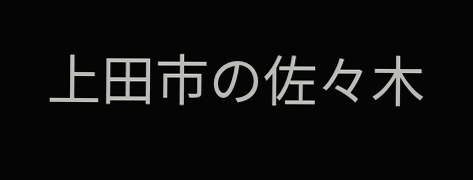上田市の佐々木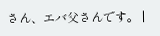さん、エバ父さんです。 |